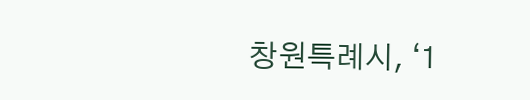창원특례시, ‘1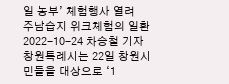일 농부’ 체험행사 열려
주남습지 위크체험의 일환
2022-10-24 차승철 기자
창원특례시는 22일 창원시민들을 대상으로 ‘1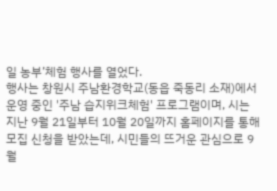일 농부’체험 행사를 열었다.
행사는 창원시 주남환경학교(동읍 죽동리 소재)에서 운영 중인 '주남 습지위크체험' 프로그램이며, 시는 지난 9월 21일부터 10월 20일까지 홈페이지를 통해 모집 신청을 받았는데, 시민들의 뜨거운 관심으로 9월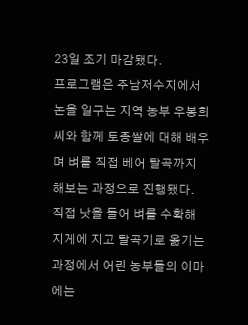23일 조기 마감됐다.
프로그램은 주남저수지에서 논을 일구는 지역 농부 우봉희씨와 함께 토종쌀에 대해 배우며 벼를 직접 베어 탈곡까지 해보는 과정으로 진행됐다.
직접 낫을 들어 벼를 수확해 지게에 지고 탈곡기로 옮기는 과정에서 어린 농부들의 이마에는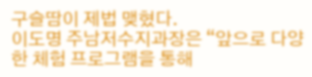구슬땀이 제법 맺혔다.
이도명 주남저수지과장은 “앞으로 다양한 체험 프로그램을 통해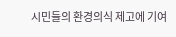시민들의 환경의식 제고에 기여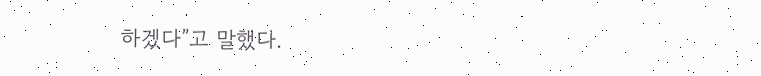하겠다”고 말했다.